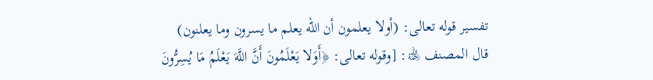تفسير قوله تعالى: (أولا يعلمون أن الله يعلم ما يسرون وما يعلنون)
قال المصنف ﵀: [وقوله تعالى: ﴿أَوَلا يَعْلَمُونَ أَنَّ اللَّهَ يَعْلَمُ مَا يُسِرُّونَ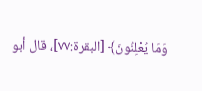وَمَا يُعْلِنُونَ﴾ [البقرة:٧٧]، قال أبو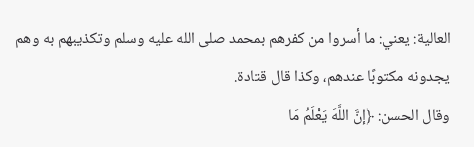العالية: يعني: ما أسروا من كفرهم بمحمد صلى الله عليه وسلم وتكذيبهم به وهم يجدونه مكتوبًا عندهم، وكذا قال قتادة.
وقال الحسن: ﴿إنَّ اللَّهَ يَعْلَمُ مَا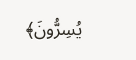يُسِرُّونَ﴾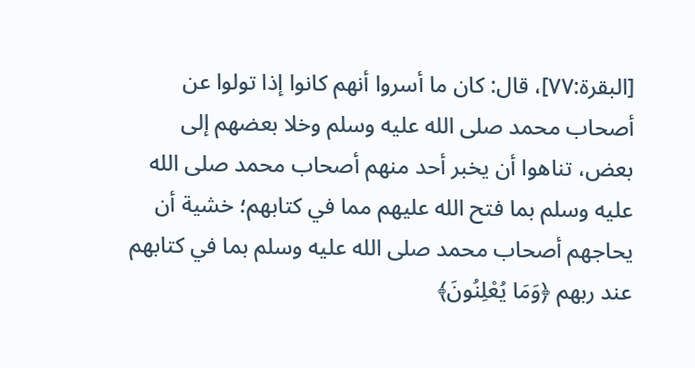[البقرة:٧٧]، قال: كان ما أسروا أنهم كانوا إذا تولوا عن أصحاب محمد صلى الله عليه وسلم وخلا بعضهم إلى بعض، تناهوا أن يخبر أحد منهم أصحاب محمد صلى الله عليه وسلم بما فتح الله عليهم مما في كتابهم؛ خشية أن يحاجهم أصحاب محمد صلى الله عليه وسلم بما في كتابهم عند ربهم ﴿وَمَا يُعْلِنُونَ﴾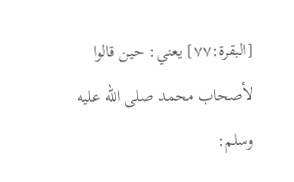[البقرة:٧٧] يعني: حين قالوا لأصحاب محمد صلى الله عليه وسلم: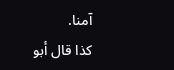آمنا.
كذا قال أبو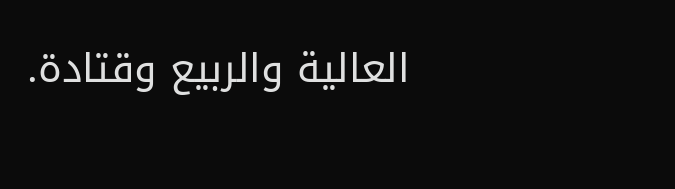العالية والربيع وقتادة.